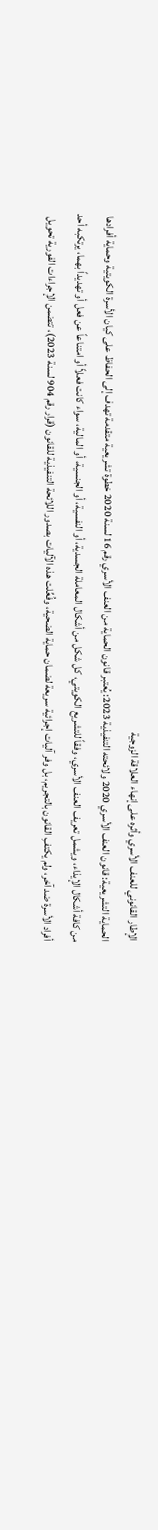الإطار القانوني للعنف الأسري وأثره على إنهاء العلاقة الزوجية
الحماية التشريعية: قانون العنف الأسري 2020 ولائحته التنفيذية 2023: يُعتبر قانون الحماية من العنف الأسري رقم 16 لسنة 2020 خطوة تشريعية متقدمة تهدف إلى الحفاظ على كيان الأسرة الكويتية وحماية أفرادها من كافة أشكال الإيذاء، ويشمل تعريف العنف الأسري، وفقاً للتشريع الكويتي، كل شكل من أشكال المعاملة الجسدية، أو النفسية، أو الجنسية، أو المالية، سواء كانت فعلاً أو امتناعاً عن فعل أو تهديداً بهما، يرتكبه أحد أفراد الأسرة ضد آخر، ولم يكتفِ القانون بالتجريم، بل وفر آليات إجرائية سريعة لضمان حماية الضحية، وفُعِّلت هذه الآليات بصدور اللائحة التنفيذية للقانون (قرار رقم 904 لسنة 2023)، تتضمن الإجراءات الفورية تحويل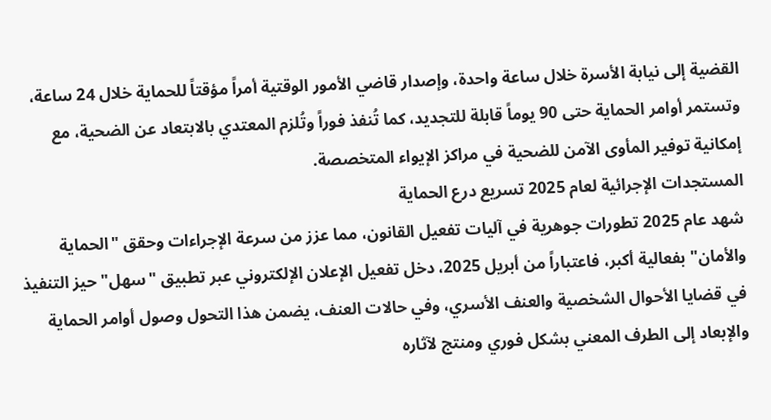القضية إلى نيابة الأسرة خلال ساعة واحدة، وإصدار قاضي الأمور الوقتية أمراً مؤقتاً للحماية خلال 24 ساعة، وتستمر أوامر الحماية حتى 90 يوماً قابلة للتجديد، كما تُنفذ فوراً وتُلزم المعتدي بالابتعاد عن الضحية، مع إمكانية توفير المأوى الآمن للضحية في مراكز الإيواء المتخصصة.
المستجدات الإجرائية لعام 2025 تسريع درع الحماية
شهد عام 2025 تطورات جوهرية في آليات تفعيل القانون، مما عزز من سرعة الإجراءات وحقق "الحماية والأمان" بفعالية أكبر، فاعتباراً من أبريل 2025، دخل تفعيل الإعلان الإلكتروني عبر تطبيق "سهل" حيز التنفيذ في قضايا الأحوال الشخصية والعنف الأسري، وفي حالات العنف، يضمن هذا التحول وصول أوامر الحماية والإبعاد إلى الطرف المعني بشكل فوري ومنتج لآثاره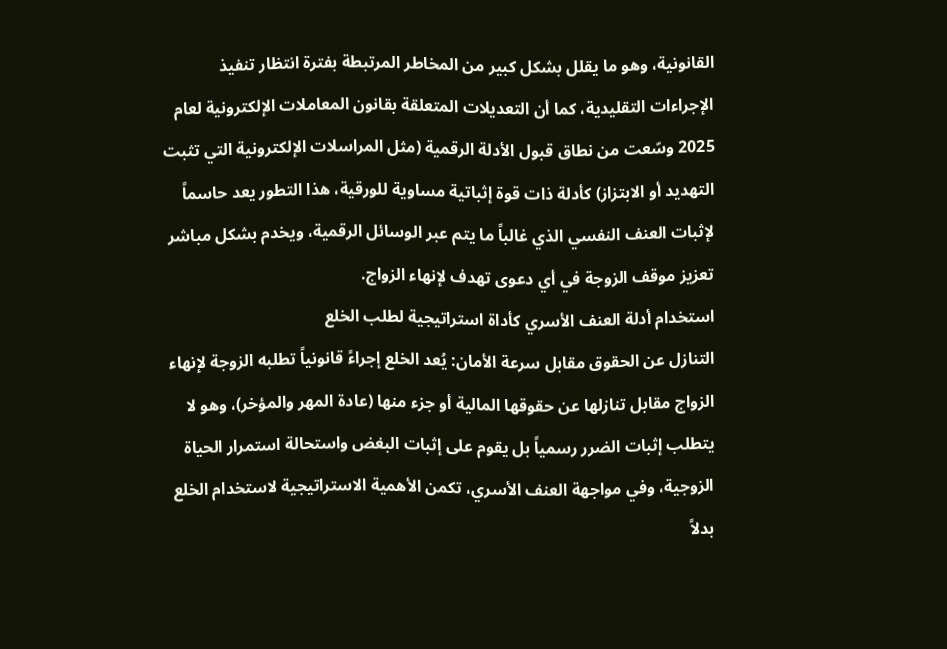القانونية، وهو ما يقلل بشكل كبير من المخاطر المرتبطة بفترة انتظار تنفيذ الإجراءات التقليدية، كما أن التعديلات المتعلقة بقانون المعاملات الإلكترونية لعام 2025 وسّعت من نطاق قبول الأدلة الرقمية (مثل المراسلات الإلكترونية التي تثبت التهديد أو الابتزاز) كأدلة ذات قوة إثباتية مساوية للورقية، هذا التطور يعد حاسماً لإثبات العنف النفسي الذي غالباً ما يتم عبر الوسائل الرقمية، ويخدم بشكل مباشر تعزيز موقف الزوجة في أي دعوى تهدف لإنهاء الزواج.
استخدام أدلة العنف الأسري كأداة استراتيجية لطلب الخلع
التنازل عن الحقوق مقابل سرعة الأمان: يُعد الخلع إجراءً قانونياً تطلبه الزوجة لإنهاء الزواج مقابل تنازلها عن حقوقها المالية أو جزء منها (عادة المهر والمؤخر)، وهو لا يتطلب إثبات الضرر رسمياً بل يقوم على إثبات البغض واستحالة استمرار الحياة الزوجية، وفي مواجهة العنف الأسري، تكمن الأهمية الاستراتيجية لاستخدام الخلع بدلاً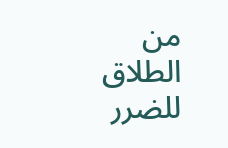من الطلاق للضرر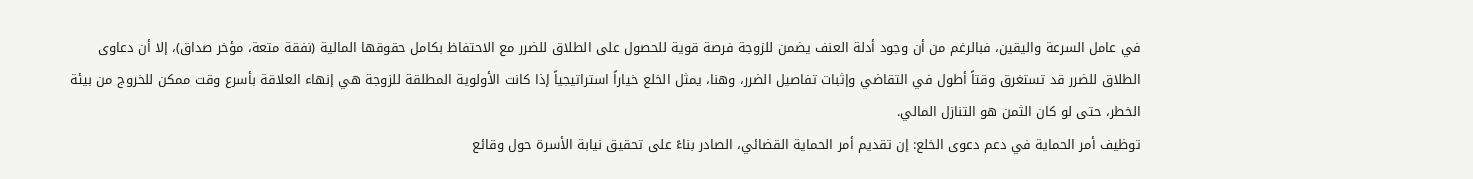في عامل السرعة واليقين، فبالرغم من أن وجود أدلة العنف يضمن للزوجة فرصة قوية للحصول على الطلاق للضرر مع الاحتفاظ بكامل حقوقها المالية (نفقة متعة، مؤخر صداق)، إلا أن دعاوى الطلاق للضرر قد تستغرق وقتاً أطول في التقاضي وإثبات تفاصيل الضرر، وهنا، يمثل الخلع خياراً استراتيجياً إذا كانت الأولوية المطلقة للزوجة هي إنهاء العلاقة بأسرع وقت ممكن للخروج من بيئة الخطر، حتى لو كان الثمن هو التنازل المالي.
توظيف أمر الحماية في دعم دعوى الخلع: إن تقديم أمر الحماية القضائي، الصادر بناءً على تحقيق نيابة الأسرة حول وقائع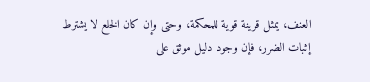العنف، يمثل قرينة قوية للمحكمة، وحتى وإن كان الخلع لا يشترط إثبات الضرر، فإن وجود دليل موثق على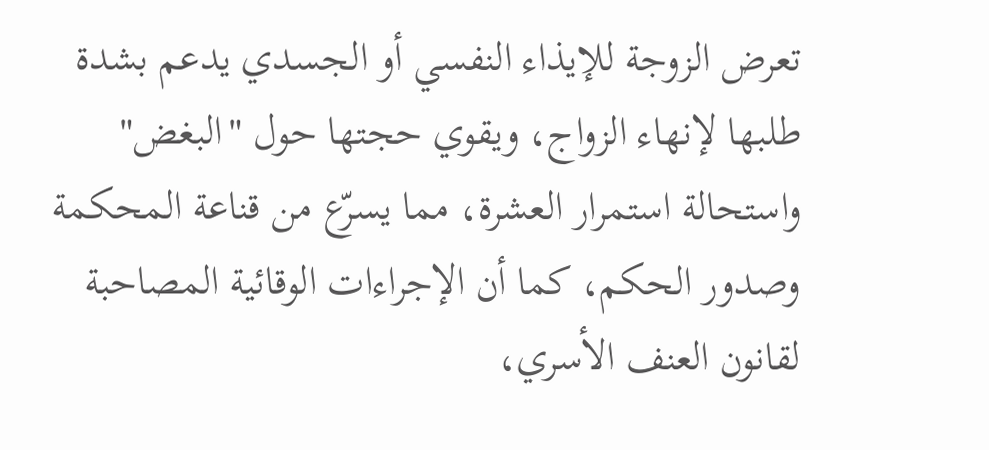تعرض الزوجة للإيذاء النفسي أو الجسدي يدعم بشدة طلبها لإنهاء الزواج، ويقوي حجتها حول "البغض" واستحالة استمرار العشرة، مما يسرّع من قناعة المحكمة وصدور الحكم، كما أن الإجراءات الوقائية المصاحبة لقانون العنف الأسري،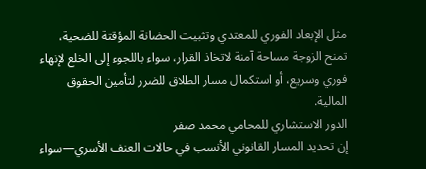مثل الإبعاد الفوري للمعتدي وتثبيت الحضانة المؤقتة للضحية، تمنح الزوجة مساحة آمنة لاتخاذ القرار، سواء باللجوء إلى الخلع لإنهاء فوري وسريع، أو استكمال مسار الطلاق للضرر لتأمين الحقوق المالية.
الدور الاستشاري للمحامي محمد صفر
إن تحديد المسار القانوني الأنسب في حالات العنف الأسري—سواء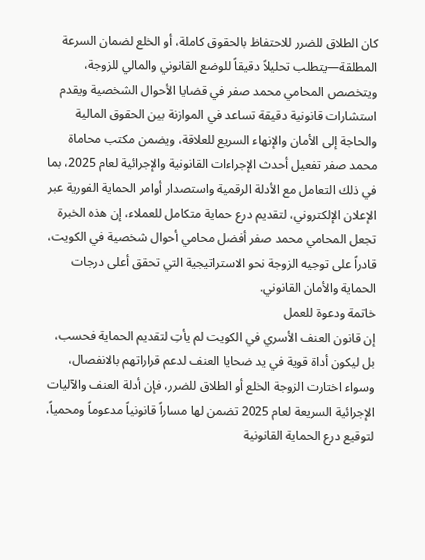كان الطلاق للضرر للاحتفاظ بالحقوق كاملة، أو الخلع لضمان السرعة المطلقة—يتطلب تحليلاً دقيقاً للوضع القانوني والمالي للزوجة، ويتخصص المحامي محمد صفر في قضايا الأحوال الشخصية ويقدم استشارات قانونية دقيقة تساعد في الموازنة بين الحقوق المالية والحاجة إلى الأمان والإنهاء السريع للعلاقة، ويضمن مكتب محاماة محمد صفر تفعيل أحدث الإجراءات القانونية والإجرائية لعام 2025، بما في ذلك التعامل مع الأدلة الرقمية واستصدار أوامر الحماية الفورية عبر الإعلان الإلكتروني، لتقديم درع حماية متكامل للعملاء، إن هذه الخبرة تجعل المحامي محمد صفر أفضل محامي أحوال شخصية في الكويت، قادراً على توجيه الزوجة نحو الاستراتيجية التي تحقق أعلى درجات الحماية والأمان القانوني.
خاتمة ودعوة للعمل
إن قانون العنف الأسري في الكويت لم يأتِ لتقديم الحماية فحسب، بل ليكون أداة قوية في يد ضحايا العنف لدعم قراراتهم بالانفصال، وسواء اختارت الزوجة الخلع أو الطلاق للضرر، فإن أدلة العنف والآليات الإجرائية السريعة لعام 2025 تضمن لها مساراً قانونياً مدعوماً ومحمياً، لتوقيع درع الحماية القانونية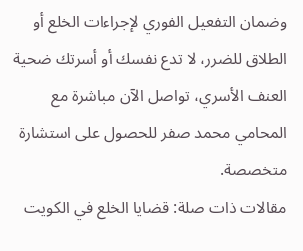وضمان التفعيل الفوري لإجراءات الخلع أو الطلاق للضرر، لا تدع نفسك أو أسرتك ضحية العنف الأسري، تواصل الآن مباشرة مع المحامي محمد صفر للحصول على استشارة متخصصة.
مقالات ذات صلة: قضايا الخلع في الكويت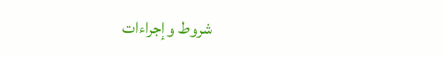شروط وإجراءات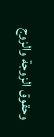وحقوق الزوجة والزوج